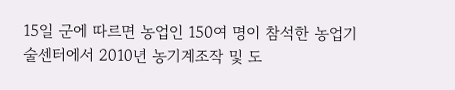15일 군에 따르면 농업인 150여 명이 참석한 농업기술센터에서 2010년 농기계조작 및 도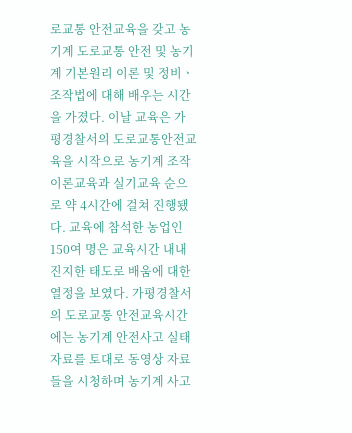로교통 안전교육을 갖고 농기계 도로교통 안전 및 농기계 기본원리 이론 및 정비ㆍ조작법에 대해 배우는 시간을 가졌다. 이날 교육은 가평경찰서의 도로교통안전교육을 시작으로 농기계 조작 이론교육과 실기교육 순으로 약 4시간에 걸쳐 진행됐다. 교육에 참석한 농업인 150여 명은 교육시간 내내 진지한 태도로 배움에 대한 열정을 보였다. 가평경찰서의 도로교통 안전교육시간에는 농기계 안전사고 실태자료를 토대로 동영상 자료들을 시청하며 농기계 사고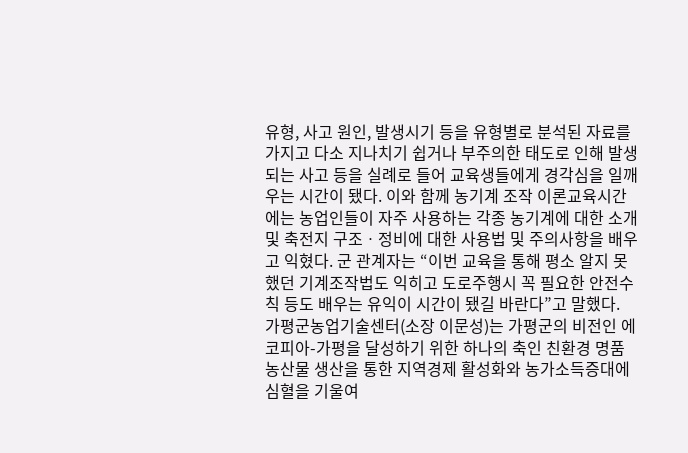유형, 사고 원인, 발생시기 등을 유형별로 분석된 자료를 가지고 다소 지나치기 쉽거나 부주의한 태도로 인해 발생되는 사고 등을 실례로 들어 교육생들에게 경각심을 일깨우는 시간이 됐다. 이와 함께 농기계 조작 이론교육시간에는 농업인들이 자주 사용하는 각종 농기계에 대한 소개 및 축전지 구조ㆍ정비에 대한 사용법 및 주의사항을 배우고 익혔다. 군 관계자는 “이번 교육을 통해 평소 알지 못했던 기계조작법도 익히고 도로주행시 꼭 필요한 안전수칙 등도 배우는 유익이 시간이 됐길 바란다”고 말했다.
가평군농업기술센터(소장 이문성)는 가평군의 비전인 에코피아-가평을 달성하기 위한 하나의 축인 친환경 명품농산물 생산을 통한 지역경제 활성화와 농가소득증대에 심혈을 기울여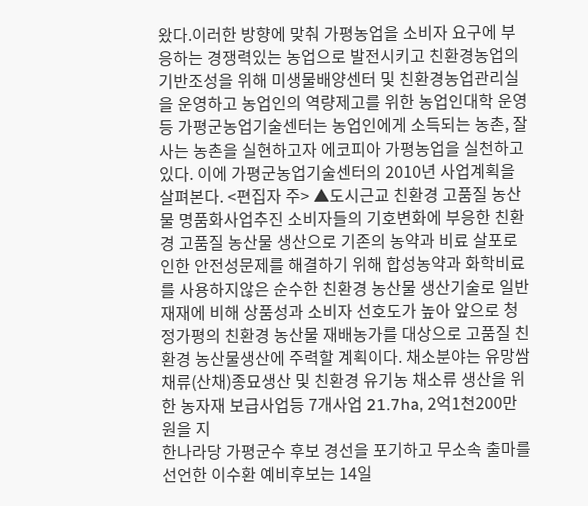왔다.이러한 방향에 맞춰 가평농업을 소비자 요구에 부응하는 경쟁력있는 농업으로 발전시키고 친환경농업의 기반조성을 위해 미생물배양센터 및 친환경농업관리실을 운영하고 농업인의 역량제고를 위한 농업인대학 운영등 가평군농업기술센터는 농업인에게 소득되는 농촌, 잘사는 농촌을 실현하고자 에코피아 가평농업을 실천하고 있다. 이에 가평군농업기술센터의 2010년 사업계획을 살펴본다. <편집자 주> ▲도시근교 친환경 고품질 농산물 명품화사업추진 소비자들의 기호변화에 부응한 친환경 고품질 농산물 생산으로 기존의 농약과 비료 살포로 인한 안전성문제를 해결하기 위해 합성농약과 화학비료를 사용하지않은 순수한 친환경 농산물 생산기술로 일반재재에 비해 상품성과 소비자 선호도가 높아 앞으로 청정가평의 친환경 농산물 재배농가를 대상으로 고품질 친환경 농산물생산에 주력할 계획이다. 채소분야는 유망쌈채류(산채)종묘생산 및 친환경 유기농 채소류 생산을 위한 농자재 보급사업등 7개사업 21.7ha, 2억1천200만원을 지
한나라당 가평군수 후보 경선을 포기하고 무소속 출마를 선언한 이수환 예비후보는 14일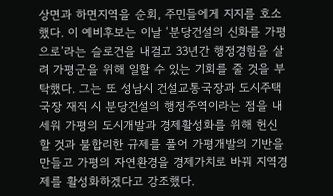상면과 하면지역을 순회, 주민들에게 지지를 호소했다. 이 예비후보는 이날 ‘분당건설의 신화를 가평으로’라는 슬로건을 내걸고 33년간 행정경험을 살려 가평군을 위해 일할 수 있는 기회를 줄 것을 부탁했다. 그는 또 성남시 건설교통국장과 도시주택국장 재직 시 분당건설의 행정주역이라는 점을 내세워 가평의 도시개발과 경제활성화를 위해 헌신할 것과 불합리한 규제를 풀어 가평개발의 기반을 만들고 가평의 자연환경을 경제가치로 바꿔 지역경제를 활성화하겠다고 강조했다.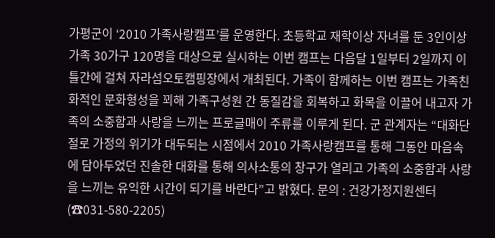가평군이 ‘2010 가족사랑캠프’를 운영한다. 초등학교 재학이상 자녀를 둔 3인이상 가족 30가구 120명을 대상으로 실시하는 이번 캠프는 다음달 1일부터 2일까지 이틀간에 걸쳐 자라섬오토캠핑장에서 개최된다. 가족이 함께하는 이번 캠프는 가족친화적인 문화형성을 꾀해 가족구성원 간 동질감을 회복하고 화목을 이끌어 내고자 가족의 소중함과 사랑을 느끼는 프로글매이 주류를 이루게 된다. 군 관계자는 “대화단절로 가정의 위기가 대두되는 시점에서 2010 가족사랑캠프를 통해 그동안 마음속에 담아두었던 진솔한 대화를 통해 의사소통의 창구가 열리고 가족의 소중함과 사랑을 느끼는 유익한 시간이 되기를 바란다”고 밝혔다. 문의 : 건강가정지원센터(☎031-580-2205)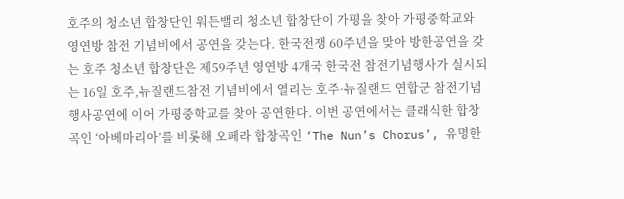호주의 청소년 합창단인 워든밸리 청소년 합창단이 가평을 찾아 가평중학교와 영연방 참전 기념비에서 공연을 갖는다. 한국전쟁 60주년을 맞아 방한공연을 갖는 호주 청소년 합창단은 제59주년 영연방 4개국 한국전 참전기념행사가 실시되는 16일 호주,뉴질랜드참전 기념비에서 열리는 호주·뉴질랜드 연합군 참전기념 행사공연에 이어 가평중학교를 찾아 공연한다. 이번 공연에서는 클래식한 합창곡인 ‘아베마리아’를 비롯해 오페라 합창곡인 ‘The Nun’s Chorus’, 유명한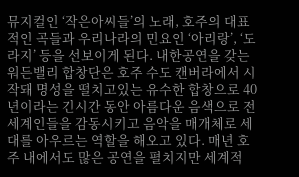뮤지컬인 ‘작은아씨들’의 노래, 호주의 대표적인 곡들과 우리나라의 민요인 ‘아리랑’, ‘도라지’ 등을 선보이게 된다. 내한공연을 갖는 워든밸리 합창단은 호주 수도 캔버라에서 시작돼 명성을 떨치고있는 유수한 합창으로 40년이라는 긴시간 동안 아름다운 음색으로 전 세계인들을 감동시키고 음악을 매개체로 세대를 아우르는 역할을 해오고 있다. 매년 호주 내에서도 많은 공연을 펼치지만 세계적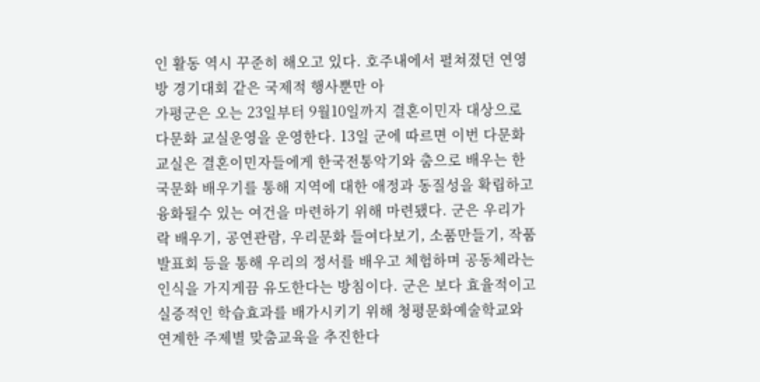인 활동 역시 꾸준히 해오고 있다. 호주내에서 펼쳐졌던 연영방 경기대회 같은 국제적 행사뿐만 아
가평군은 오는 23일부터 9월10일까지 결혼이민자 대상으로 다문화 교실운영을 운영한다. 13일 군에 따르면 이번 다문화 교실은 결혼이민자들에게 한국전통악기와 춤으로 배우는 한국문화 배우기를 통해 지역에 대한 애정과 동질성을 확립하고 융화될수 있는 여건을 마련하기 위해 마련됐다. 군은 우리가락 배우기, 공연관람, 우리문화 들여다보기, 소품만들기, 작품발표회 등을 통해 우리의 정서를 배우고 체험하며 공동체라는 인식을 가지게끔 유도한다는 방침이다. 군은 보다 효율적이고 실증적인 학습효과를 배가시키기 위해 청평문화예술학교와 연계한 주제별 맞춤교육을 추진한다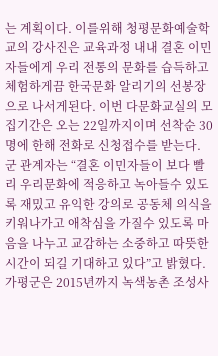는 계획이다. 이를위해 청평문화예술학교의 강사진은 교육과정 내내 결혼 이민자들에게 우리 전통의 문화를 습득하고 체험하게끔 한국문화 알리기의 선봉장으로 나서게된다. 이번 다문화교실의 모집기간은 오는 22일까지이며 선착순 30명에 한해 전화로 신청접수를 받는다. 군 관계자는 “결혼 이민자들이 보다 빨리 우리문화에 적응하고 녹아들수 있도록 재밌고 유익한 강의로 공동체 의식을 키워나가고 애착심을 가질수 있도록 마음을 나누고 교감하는 소중하고 따뜻한 시간이 되길 기대하고 있다”고 밝혔다.
가평군은 2015년까지 녹색농촌 조성사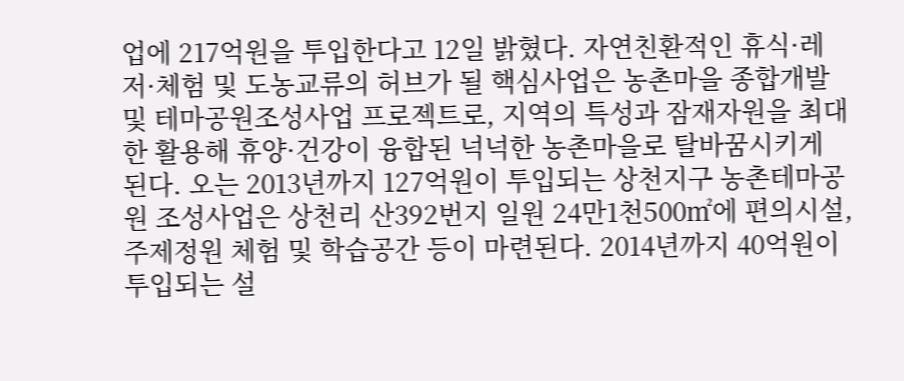업에 217억원을 투입한다고 12일 밝혔다. 자연친환적인 휴식·레저·체험 및 도농교류의 허브가 될 핵심사업은 농촌마을 종합개발 및 테마공원조성사업 프로젝트로, 지역의 특성과 잠재자원을 최대한 활용해 휴양·건강이 융합된 넉넉한 농촌마을로 탈바꿈시키게 된다. 오는 2013년까지 127억원이 투입되는 상천지구 농촌테마공원 조성사업은 상천리 산392번지 일원 24만1천500㎡에 편의시설, 주제정원 체험 및 학습공간 등이 마련된다. 2014년까지 40억원이 투입되는 설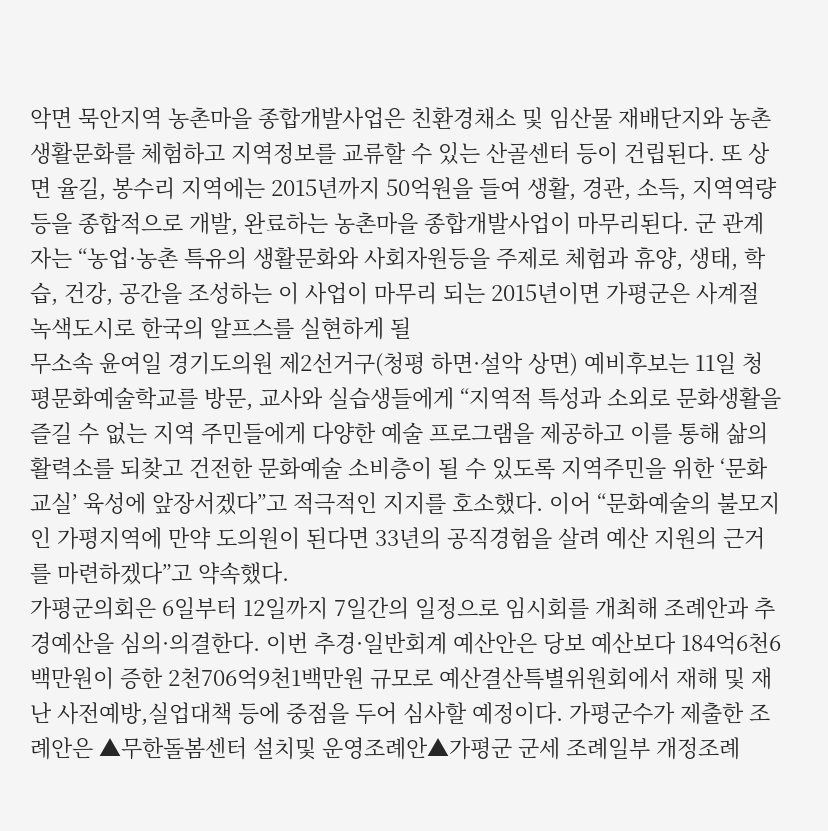악면 묵안지역 농촌마을 종합개발사업은 친환경채소 및 임산물 재배단지와 농촌생활문화를 체험하고 지역정보를 교류할 수 있는 산골센터 등이 건립된다. 또 상면 율길, 봉수리 지역에는 2015년까지 50억원을 들여 생활, 경관, 소득, 지역역량 등을 종합적으로 개발, 완료하는 농촌마을 종합개발사업이 마무리된다. 군 관계자는 “농업·농촌 특유의 생활문화와 사회자원등을 주제로 체험과 휴양, 생태, 학습, 건강, 공간을 조성하는 이 사업이 마무리 되는 2015년이면 가평군은 사계절 녹색도시로 한국의 알프스를 실현하게 될
무소속 윤여일 경기도의원 제2선거구(청평 하면·설악 상면) 예비후보는 11일 청평문화예술학교를 방문, 교사와 실습생들에게 “지역적 특성과 소외로 문화생활을 즐길 수 없는 지역 주민들에게 다양한 예술 프로그램을 제공하고 이를 통해 삶의 활력소를 되찾고 건전한 문화예술 소비층이 될 수 있도록 지역주민을 위한 ‘문화교실’ 육성에 앞장서겠다”고 적극적인 지지를 호소했다. 이어 “문화예술의 불모지인 가평지역에 만약 도의원이 된다면 33년의 공직경험을 살려 예산 지원의 근거를 마련하겠다”고 약속했다.
가평군의회은 6일부터 12일까지 7일간의 일정으로 임시회를 개최해 조례안과 추경예산을 심의·의결한다. 이번 추경·일반회계 예산안은 당보 예산보다 184억6천6백만원이 증한 2천706억9천1백만원 규모로 예산결산특별위원회에서 재해 및 재난 사전예방,실업대책 등에 중점을 두어 심사할 예정이다. 가평군수가 제출한 조례안은 ▲무한돌봄센터 설치및 운영조례안▲가평군 군세 조례일부 개정조례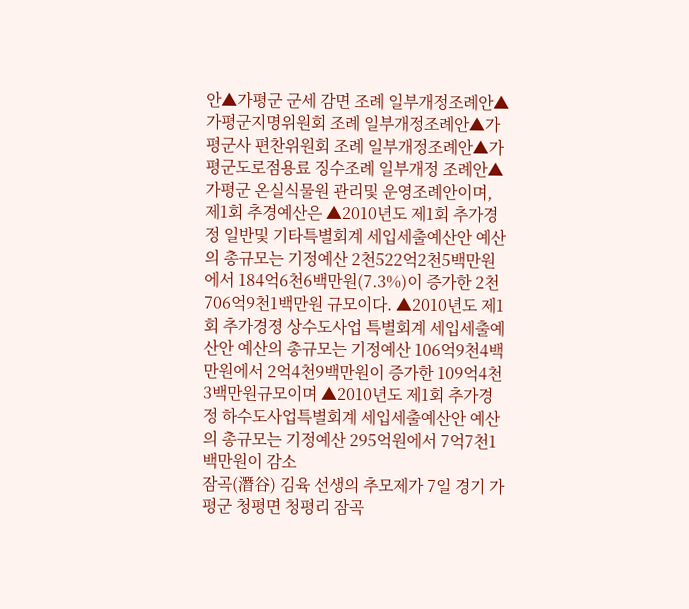안▲가평군 군세 감면 조례 일부개정조례안▲가평군지명위원회 조례 일부개정조례안▲가평군사 편찬위원회 조례 일부개정조례안▲가평군도로점용료 징수조례 일부개정 조례안▲가평군 온실식물원 관리및 운영조례안이며, 제1회 추경예산은 ▲2010년도 제1회 추가경정 일반및 기타특별회계 세입세출예산안 예산의 총규모는 기정예산 2천522억2천5백만원에서 184억6천6백만원(7.3%)이 증가한 2천706억9천1백만원 규모이다. ▲2010년도 제1회 추가경졍 상수도사업 특별회계 세입세출예산안 예산의 총규모는 기정예산 106억9천4백만원에서 2억4천9백만원이 증가한 109억4천3백만원규모이며 ▲2010년도 제1회 추가경정 하수도사업특별회계 세입세출예산안 예산의 총규모는 기정예산 295억원에서 7억7천1백만원이 감소
잠곡(潛谷) 김육 선생의 추모제가 7일 경기 가평군 청평면 청평리 잠곡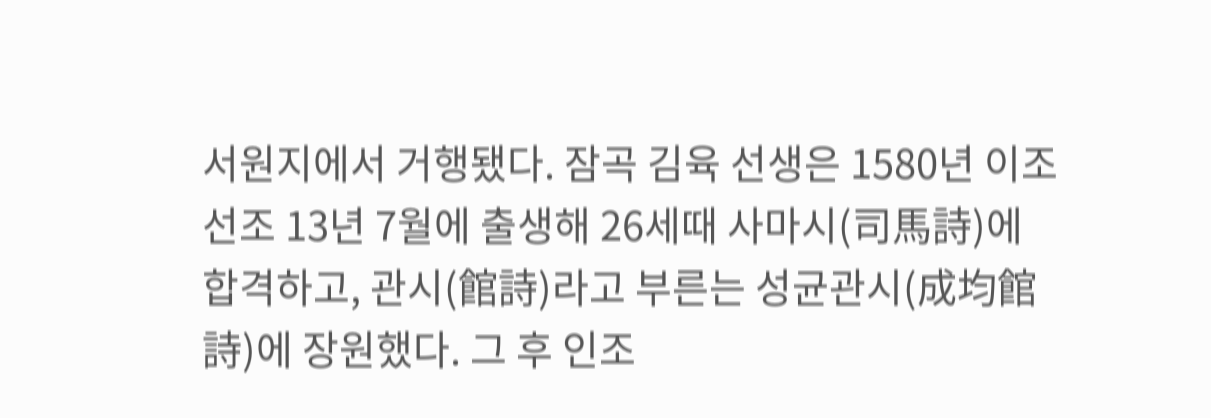서원지에서 거행됐다. 잠곡 김육 선생은 1580년 이조 선조 13년 7월에 출생해 26세때 사마시(司馬詩)에 합격하고, 관시(館詩)라고 부른는 성균관시(成均館詩)에 장원했다. 그 후 인조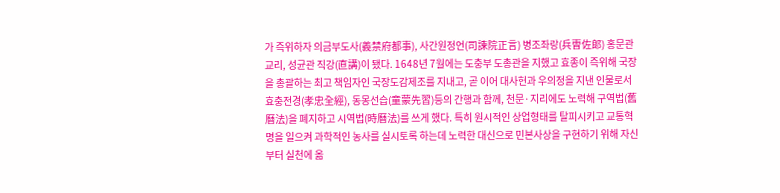가 즉위하자 의금부도사(義禁府都事), 사간원정언(司諫院正言) 병조좌랑(兵曺佐郞) 홍문관 교리, 성균관 직강(直講)이 됐다. 1648년 7월에는 도충부 도총관을 지했고 효종이 즉위해 국장을 총괄하는 최고 책임자인 국장도감제조를 지내고, 곧 이어 대사헌과 우의정을 지낸 인물로서 효충전경(孝忠全經), 동몽선습(童蒙先習)등의 간행과 함께, 천문·지리에도 노력해 구역법(舊曆法)을 폐지하고 시역법(時曆法)를 쓰게 했다. 특히 원시적인 상업형태를 탈피시키고 교통혁명을 일으켜 과학적인 농사를 실시토록 하는데 노력한 대신으로 민본사상을 구현하기 위해 자신부터 실천에 옮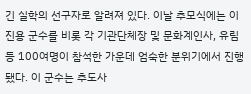긴 실학의 선구자로 알려져 있다. 이날 추모식에는 이진용 군수를 비롯 각 기관단체장 및 문화계인사, 유림 등 100여명이 참석한 가운데 엄숙한 분위기에서 진행됐다. 이 군수는 추도사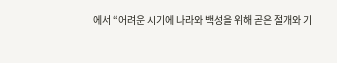에서 “어려운 시기에 나라와 백성을 위해 곧은 절개와 기